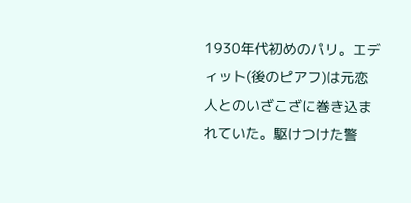1930年代初めのパリ。エディット(後のピアフ)は元恋人とのいざこざに巻き込まれていた。駆けつけた警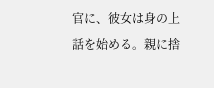官に、彼女は身の上話を始める。親に捨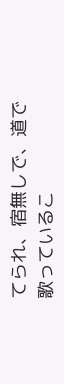てられ、宿無しで、道で歌っているこ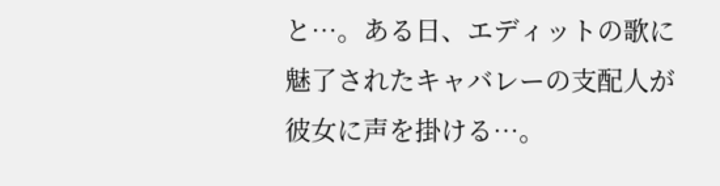と…。ある日、エディットの歌に魅了されたキャバレーの支配人が彼女に声を掛ける…。